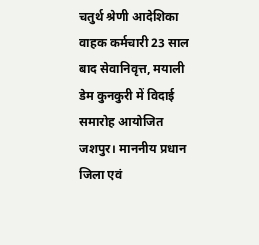चतुर्थ श्रेणी आदेशिका वाहक कर्मचारी 23 साल बाद सेवानिवृत्त, मयाली डेम कुनकुरी में विदाई समारोह आयोजित
जशपुर। माननीय प्रधान जिला एवं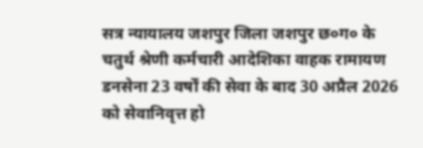सत्र न्यायालय जशपुर जिला जशपुर छ०ग० के चतुर्थ श्रेणी कर्मचारी आदेशिका वाहक रामायण डनसेना 23 वर्षों की सेवा के बाद 30 अप्रैल 2026 को सेवानिवृत्त हो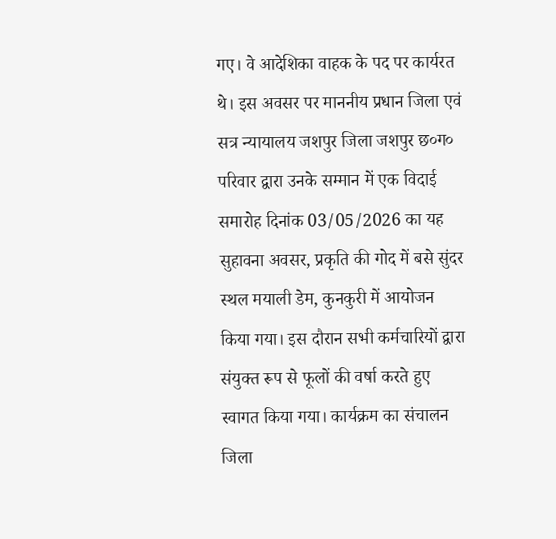गए। वे आदेशिका वाहक के पद पर कार्यरत थे। इस अवसर पर माननीय प्रधान जिला एवं सत्र न्यायालय जशपुर जिला जशपुर छ०ग० परिवार द्वारा उनके सम्मान में एक विदाई समारोह दिनांक 03/05/2026 का यह सुहावना अवसर, प्रकृति की गोद में बसे सुंदर स्थल मयाली डेम, कुनकुरी में आयोजन किया गया। इस दौरान सभी कर्मचारियों द्वारा संयुक्त रूप से फूलों की वर्षा करते हुए स्वागत किया गया। कार्यक्रम का संचालन जिला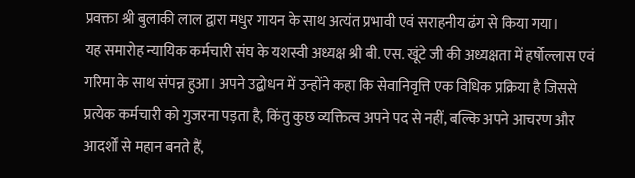प्रवक्ता श्री बुलाकी लाल द्वारा मधुर गायन के साथ अत्यंत प्रभावी एवं सराहनीय ढंग से किया गया।
यह समारोह न्यायिक कर्मचारी संघ के यशस्वी अध्यक्ष श्री बी. एस. खूंटे जी की अध्यक्षता में हर्षोल्लास एवं गरिमा के साथ संपन्न हुआ। अपने उद्बोधन में उन्होंने कहा कि सेवानिवृत्ति एक विधिक प्रक्रिया है जिससे प्रत्येक कर्मचारी को गुजरना पड़ता है, किंतु कुछ व्यक्तित्व अपने पद से नहीं, बल्कि अपने आचरण और आदर्शों से महान बनते हैं,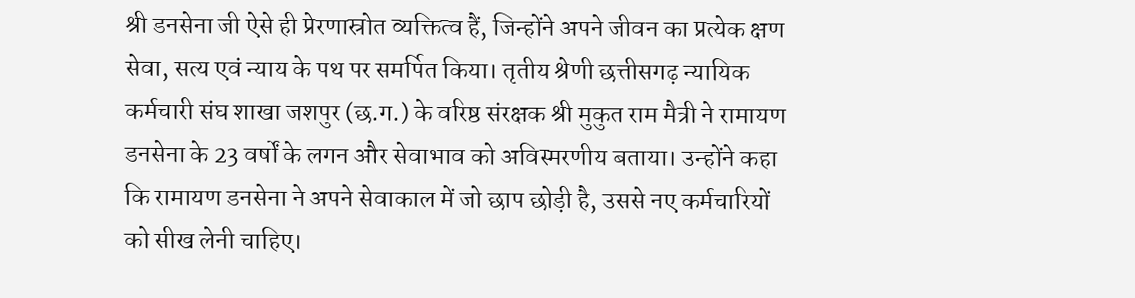श्री डनसेना जी ऐसे ही प्रेरणास्रोत व्यक्तित्व हैं, जिन्होंने अपने जीवन का प्रत्येक क्षण सेवा, सत्य एवं न्याय के पथ पर समर्पित किया। तृतीय श्रेणी छत्तीसगढ़ न्यायिक कर्मचारी संघ शाखा जशपुर (छ.ग.) के वरिष्ठ संरक्षक श्री मुकुत राम मैत्री ने रामायण डनसेना के 23 वर्षों के लगन और सेवाभाव को अविस्मरणीय बताया। उन्होंने कहा कि रामायण डनसेना ने अपने सेवाकाल में जो छाप छोड़ी है, उससे नए कर्मचारियों को सीख लेनी चाहिए।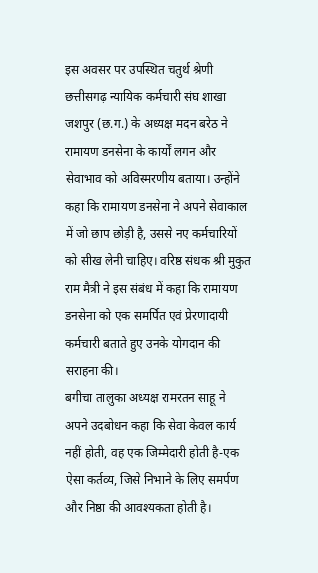इस अवसर पर उपस्थित चतुर्थ श्रेणी छत्तीसगढ़ न्यायिक कर्मचारी संघ शाखा जशपुर (छ.ग.) के अध्यक्ष मदन बरेठ ने रामायण डनसेना के कार्यों लगन और सेवाभाव को अविस्मरणीय बताया। उन्होंने कहा कि रामायण डनसेना ने अपने सेवाकाल में जो छाप छोड़ी है, उससे नए कर्मचारियों को सीख लेनी चाहिए। वरिष्ठ संधक श्री मुकुत राम मैत्री ने इस संबंध में कहा कि रामायण डनसेना को एक समर्पित एवं प्रेरणादायी कर्मचारी बताते हुए उनके योगदान की सराहना की।
बगीचा तालुका अध्यक्ष रामरतन साहू ने अपने उदबोधन कहा कि सेवा केवल कार्य नहीं होती, वह एक जिम्मेदारी होती है-एक ऐसा कर्तव्य, जिसे निभाने के लिए समर्पण और निष्ठा की आवश्यकता होती है।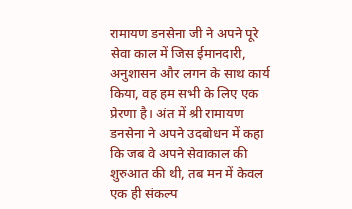रामायण डनसेना जी ने अपने पूरे सेवा काल में जिस ईमानदारी, अनुशासन और लगन के साथ कार्य किया, वह हम सभी के लिए एक प्रेरणा है। अंत में श्री रामायण डनसेना ने अपने उदबोधन में कहा कि जब वे अपने सेवाकाल की शुरुआत की थी, तब मन में केवल एक ही संकल्प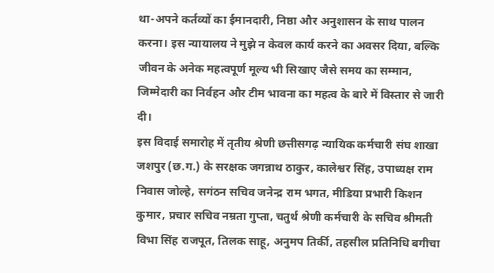था-अपने कर्तव्यों का ईमानदारी, निष्ठा और अनुशासन के साथ पालन करना। इस न्यायालय ने मुझे न केवल कार्य करने का अवसर दिया, बल्कि जीवन के अनेक महत्वपूर्ण मूल्य भी सिखाए जैसे समय का सम्मान, जिम्मेदारी का निर्वहन और टीम भावना का महत्व के बारे में विस्तार से जारी दी।
इस विदाई समारोह में तृतीय श्रेणी छत्तीसगढ़ न्यायिक कर्मचारी संघ शाखा जशपुर (छ.ग.) के सरक्षक जगन्नाथ ठाकुर, कालेश्वर सिंह, उपाध्यक्ष राम निवास जोल्हे, सगंठन सचिव जनेन्द्र राम भगत, मीडिया प्रभारी किशन कुमार, प्रचार सचिव नम्रता गुप्ता, चतुर्थ श्रेणी कर्मचारी के सचिव श्रीमती विभा सिंह राजपूत, तिलक साहू, अनुमप तिर्की, तहसील प्रतिनिधि बगीचा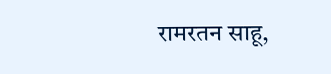रामरतन साहू,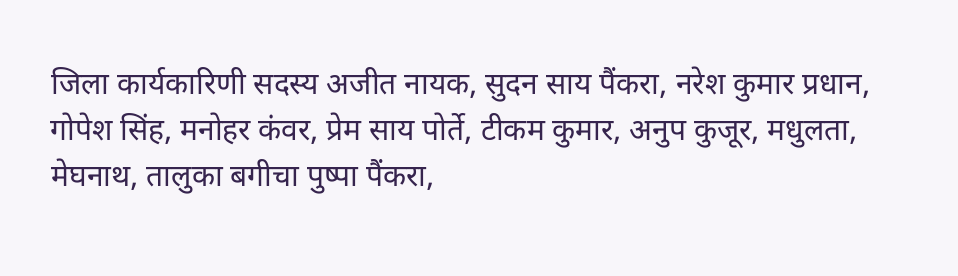जिला कार्यकारिणी सदस्य अजीत नायक, सुदन साय पैंकरा, नरेश कुमार प्रधान, गोपेश सिंह, मनोहर कंवर, प्रेम साय पोर्ते, टीकम कुमार, अनुप कुजूर, मधुलता, मेघनाथ, तालुका बगीचा पुष्पा पैंकरा,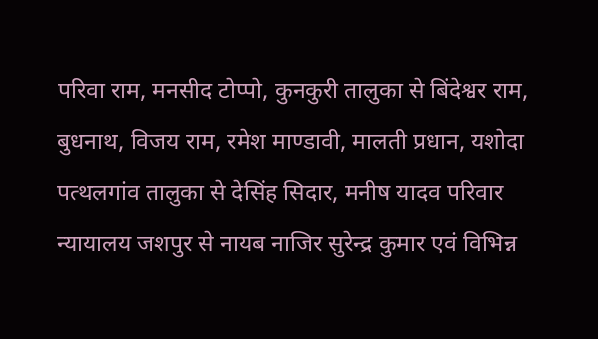परिवा राम, मनसीद टोप्पो, कुनकुरी तालुका से बिंदेश्वर राम, बुधनाथ, विजय राम, रमेश माण्डावी, मालती प्रधान, यशोदा पत्थलगांव तालुका से देसिंह सिदार, मनीष यादव परिवार न्यायालय जशपुर से नायब नाजिर सुरेन्द्र कुमार एवं विभिन्न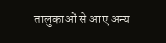तालुकाओं से आए अन्य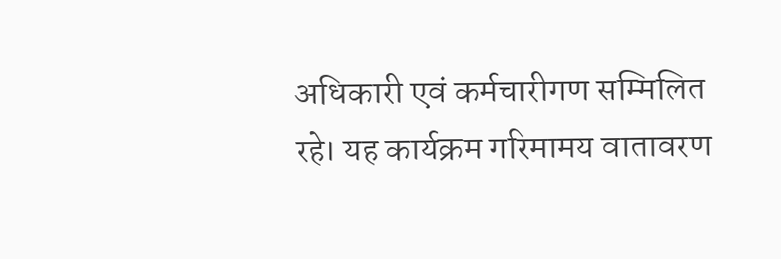अधिकारी एवं कर्मचारीगण सम्मिलित रहे। यह कार्यक्रम गरिमामय वातावरण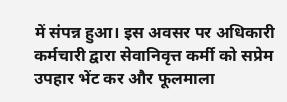में संपन्न हुआ। इस अवसर पर अधिकारी कर्मचारी द्वारा सेवानिवृत्त कर्मी को सप्रेम उपहार भेंट कर और फूलमाला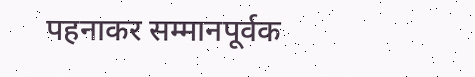पहनाकर सम्मानपूर्वक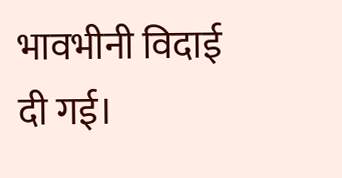भावभीनी विदाई दी गई।